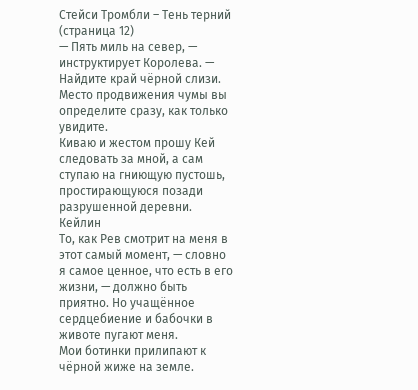Стейси Тромбли – Тень терний (страница 12)
— Пять миль на север, — инструктирует Королева. — Найдите край чёрной слизи. Место продвижения чумы вы определите сразу, как только увидите.
Киваю и жестом прошу Кей следовать за мной, а сам ступаю на гниющую пустошь, простирающуюся позади разрушенной деревни.
Кейлин
То, как Рев смотрит на меня в этот самый момент, — словно я самое ценное, что есть в его жизни, — должно быть приятно. Но учащённое сердцебиение и бабочки в животе пугают меня.
Мои ботинки прилипают к чёрной жиже на земле.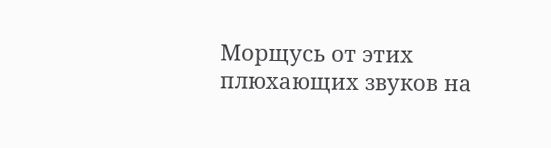Морщусь от этих плюхающих звуков на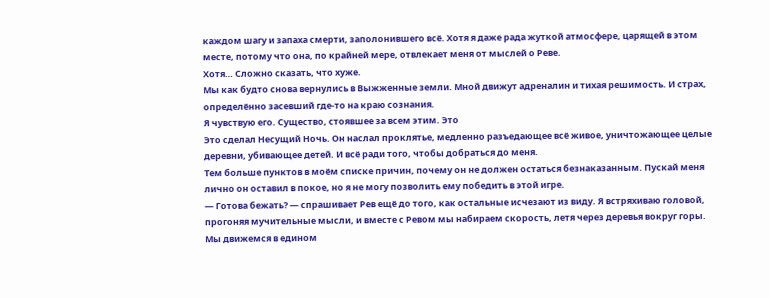каждом шагу и запаха смерти, заполонившего всё. Хотя я даже рада жуткой атмосфере, царящей в этом месте, потому что она, по крайней мере, отвлекает меня от мыслей о Реве.
Хотя… Сложно сказать, что хуже.
Мы как будто снова вернулись в Выжженные земли. Мной движут адреналин и тихая решимость. И страх, определённо засевший где-то на краю сознания.
Я чувствую его. Существо, стоявшее за всем этим. Это
Это сделал Несущий Ночь. Он наслал проклятье, медленно разъедающее всё живое, уничтожающее целые деревни, убивающее детей. И всё ради того, чтобы добраться до меня.
Тем больше пунктов в моём списке причин, почему он не должен остаться безнаказанным. Пускай меня лично он оставил в покое, но я не могу позволить ему победить в этой игре.
— Готова бежать? — спрашивает Рев ещё до того, как остальные исчезают из виду. Я встряхиваю головой, прогоняя мучительные мысли, и вместе с Ревом мы набираем скорость, летя через деревья вокруг горы.
Мы движемся в едином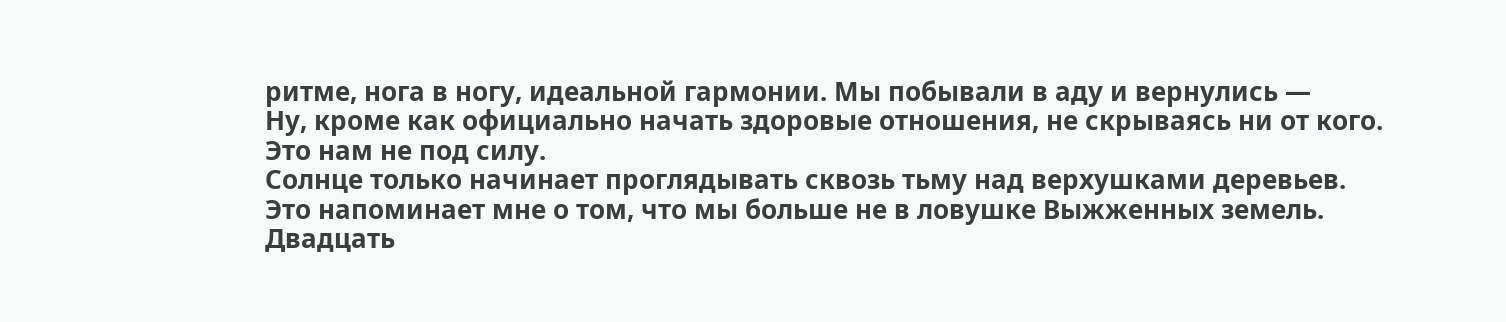ритме, нога в ногу, идеальной гармонии. Мы побывали в аду и вернулись —
Ну, кроме как официально начать здоровые отношения, не скрываясь ни от кого. Это нам не под силу.
Солнце только начинает проглядывать сквозь тьму над верхушками деревьев. Это напоминает мне о том, что мы больше не в ловушке Выжженных земель.
Двадцать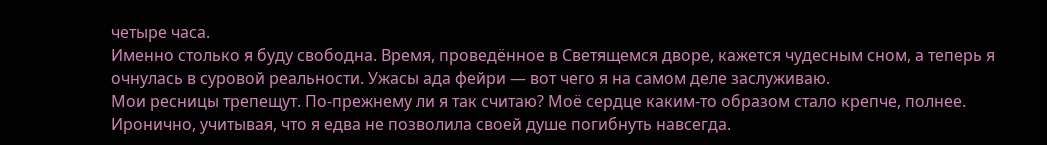четыре часа.
Именно столько я буду свободна. Время, проведённое в Светящемся дворе, кажется чудесным сном, а теперь я очнулась в суровой реальности. Ужасы ада фейри — вот чего я на самом деле заслуживаю.
Мои ресницы трепещут. По-прежнему ли я так считаю? Моё сердце каким-то образом стало крепче, полнее. Иронично, учитывая, что я едва не позволила своей душе погибнуть навсегда.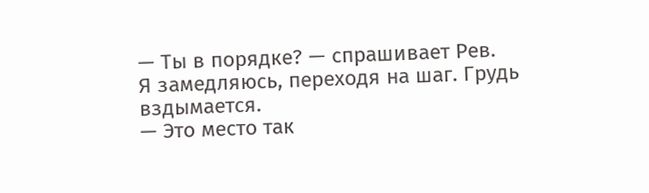— Ты в порядке? — спрашивает Рев.
Я замедляюсь, переходя на шаг. Грудь вздымается.
— Это место так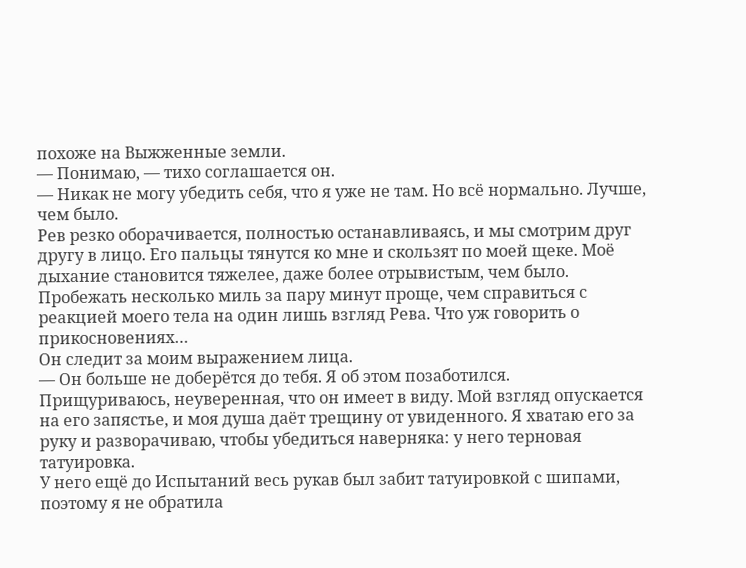похоже на Выжженные земли.
— Понимаю, — тихо соглашается он.
— Никак не могу убедить себя, что я уже не там. Но всё нормально. Лучше, чем было.
Рев резко оборачивается, полностью останавливаясь, и мы смотрим друг другу в лицо. Его пальцы тянутся ко мне и скользят по моей щеке. Моё дыхание становится тяжелее, даже более отрывистым, чем было.
Пробежать несколько миль за пару минут проще, чем справиться с реакцией моего тела на один лишь взгляд Рева. Что уж говорить о прикосновениях…
Он следит за моим выражением лица.
— Он больше не доберётся до тебя. Я об этом позаботился.
Прищуриваюсь, неуверенная, что он имеет в виду. Мой взгляд опускается на его запястье, и моя душа даёт трещину от увиденного. Я хватаю его за руку и разворачиваю, чтобы убедиться наверняка: у него терновая татуировка.
У него ещё до Испытаний весь рукав был забит татуировкой с шипами, поэтому я не обратила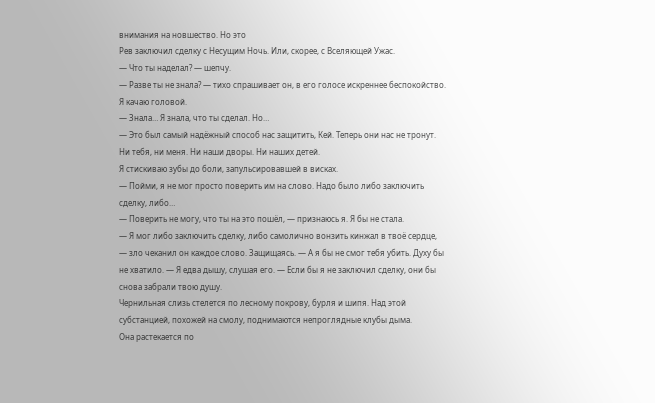внимания на новшество. Но это
Рев заключил сделку с Несущим Ночь. Или, скорее, с Вселяющей Ужас.
— Что ты наделал? — шепчу.
— Разве ты не знала? — тихо спрашивает он, в его голосе искреннее беспокойство. Я качаю головой.
— Знала… Я знала, что ты сделал. Но…
— Это был самый надёжный способ нас защитить, Кей. Теперь они нас не тронут. Ни тебя, ни меня. Ни наши дворы. Ни наших детей.
Я стискиваю зубы до боли, запульсировавшей в висках.
— Пойми, я не мог просто поверить им на слово. Надо было либо заключить сделку, либо…
— Поверить не могу, что ты на это пошёл, — признаюсь я. Я бы не стала.
— Я мог либо заключить сделку, либо самолично вонзить кинжал в твоё сердце, — зло чеканил он каждое слово. Защищаясь. — А я бы не смог тебя убить. Духу бы не хватило. — Я едва дышу, слушая его. — Если бы я не заключил сделку, они бы снова забрали твою душу.
Чернильная слизь стелется по лесному покрову, бурля и шипя. Над этой субстанцией, похожей на смолу, поднимаются непроглядные клубы дыма.
Она растекается по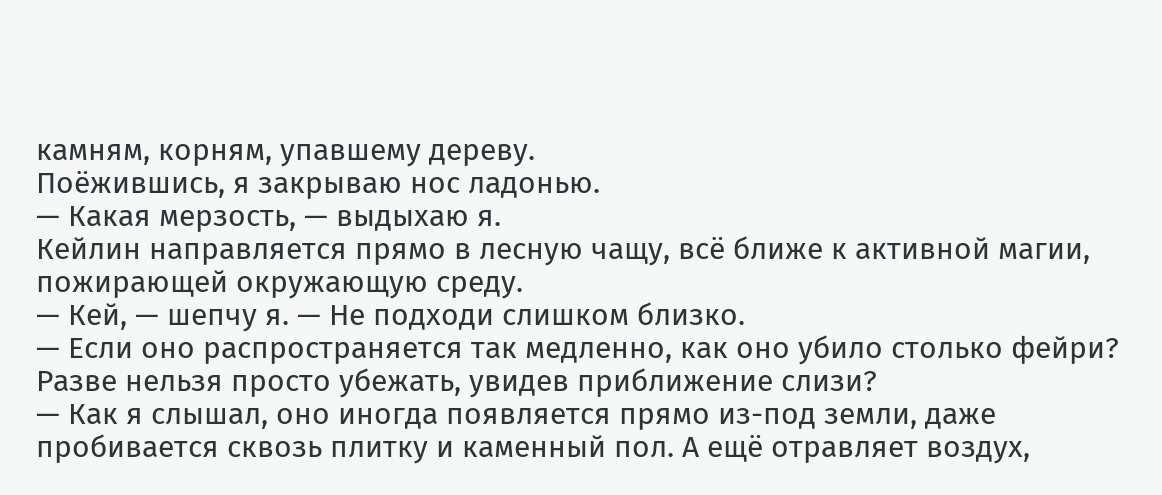камням, корням, упавшему дереву.
Поёжившись, я закрываю нос ладонью.
— Какая мерзость, — выдыхаю я.
Кейлин направляется прямо в лесную чащу, всё ближе к активной магии, пожирающей окружающую среду.
— Кей, — шепчу я. — Не подходи слишком близко.
— Если оно распространяется так медленно, как оно убило столько фейри? Разве нельзя просто убежать, увидев приближение слизи?
— Как я слышал, оно иногда появляется прямо из-под земли, даже пробивается сквозь плитку и каменный пол. А ещё отравляет воздух,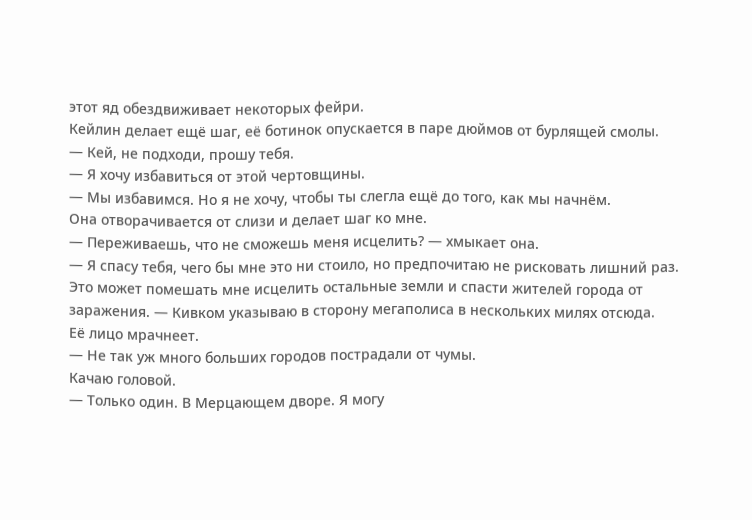этот яд обездвиживает некоторых фейри.
Кейлин делает ещё шаг, её ботинок опускается в паре дюймов от бурлящей смолы.
— Кей, не подходи, прошу тебя.
— Я хочу избавиться от этой чертовщины.
— Мы избавимся. Но я не хочу, чтобы ты слегла ещё до того, как мы начнём.
Она отворачивается от слизи и делает шаг ко мне.
— Переживаешь, что не сможешь меня исцелить? — хмыкает она.
— Я спасу тебя, чего бы мне это ни стоило, но предпочитаю не рисковать лишний раз. Это может помешать мне исцелить остальные земли и спасти жителей города от заражения. — Кивком указываю в сторону мегаполиса в нескольких милях отсюда.
Её лицо мрачнеет.
— Не так уж много больших городов пострадали от чумы.
Качаю головой.
— Только один. В Мерцающем дворе. Я могу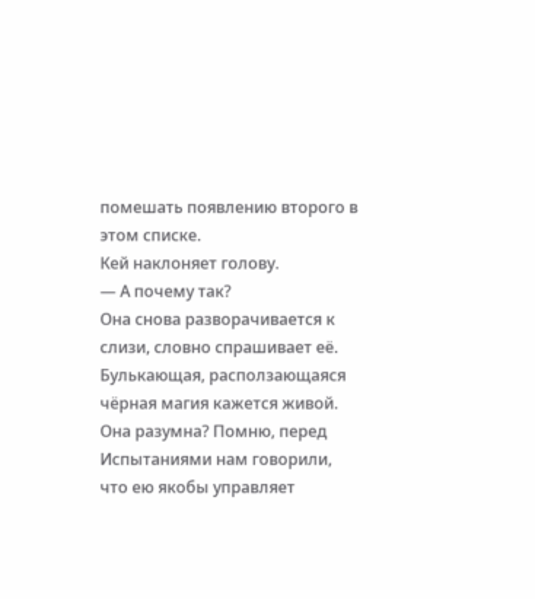помешать появлению второго в этом списке.
Кей наклоняет голову.
— А почему так?
Она снова разворачивается к слизи, словно спрашивает её.
Булькающая, расползающаяся чёрная магия кажется живой. Она разумна? Помню, перед Испытаниями нам говорили, что ею якобы управляет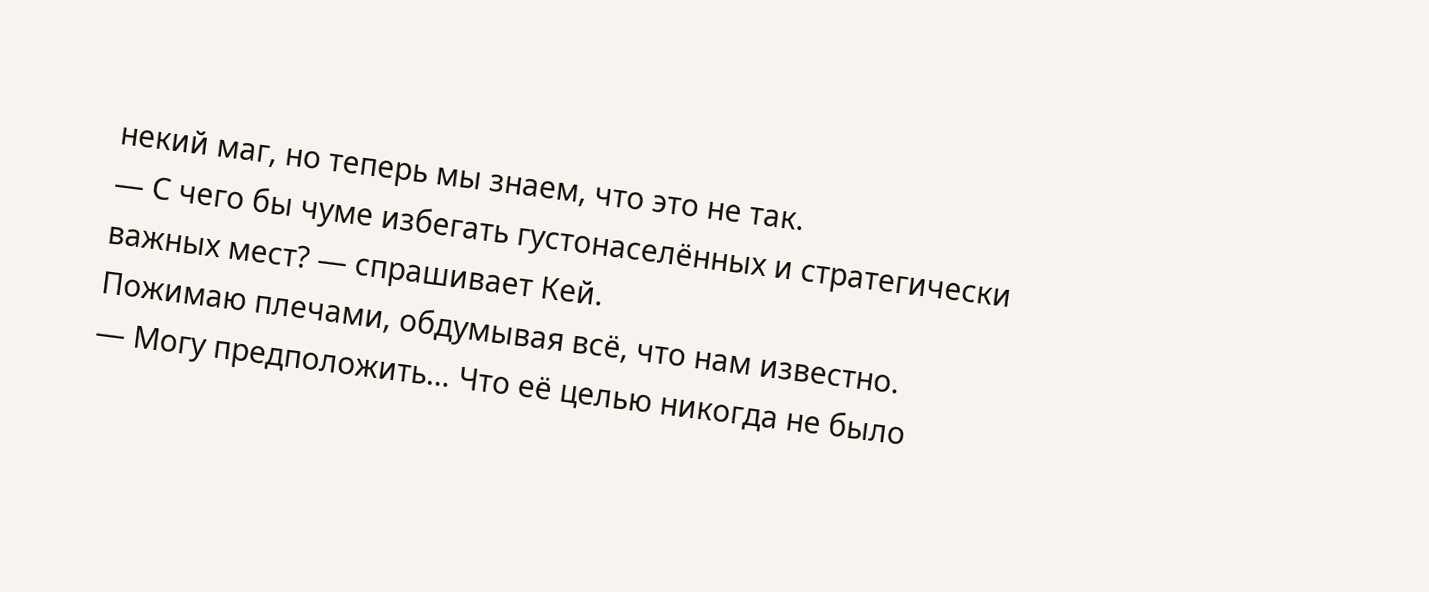некий маг, но теперь мы знаем, что это не так.
— С чего бы чуме избегать густонаселённых и стратегически важных мест? — спрашивает Кей.
Пожимаю плечами, обдумывая всё, что нам известно.
— Могу предположить… Что её целью никогда не было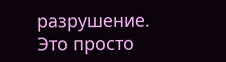разрушение. Это просто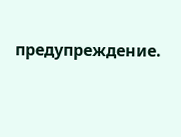предупреждение.